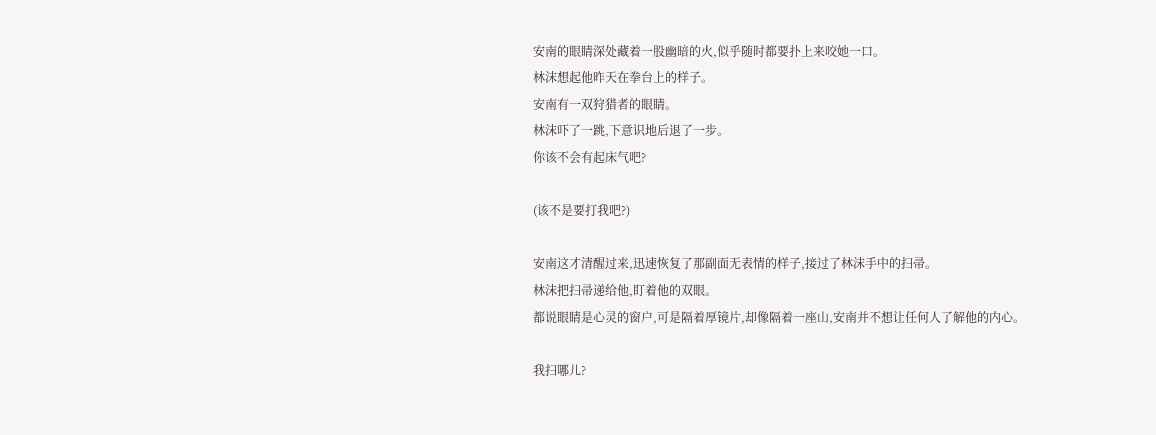安南的眼睛深处藏着一股幽暗的火,似乎随时都要扑上来咬她一口。
林沫想起他昨天在拳台上的样子。
安南有一双狩猎者的眼睛。
林沫吓了一跳,下意识地后退了一步。
你该不会有起床气吧?

(该不是要打我吧?)

安南这才清醒过来,迅速恢复了那副面无表情的样子,接过了林沫手中的扫帚。
林沫把扫帚递给他,盯着他的双眼。
都说眼睛是心灵的窗户,可是隔着厚镜片,却像隔着一座山,安南并不想让任何人了解他的内心。

我扫哪儿?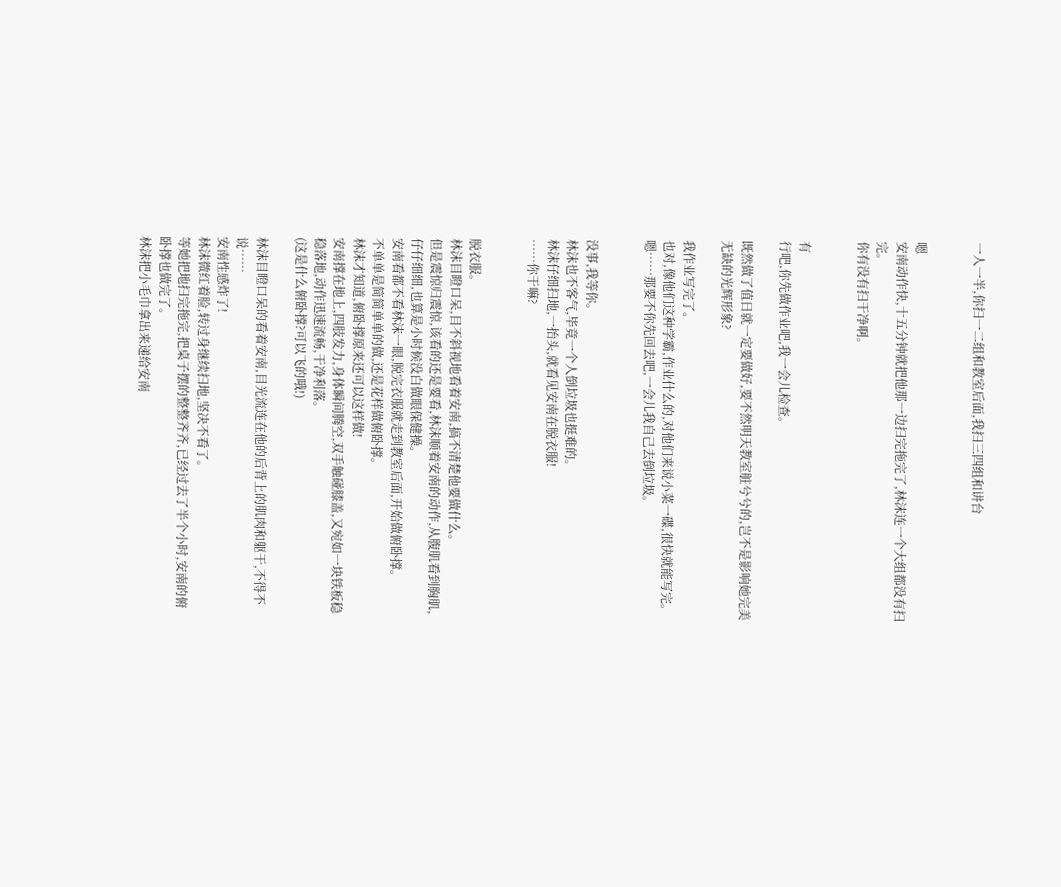一人一半,你扫一二组和教室后面,我扫三四组和讲台


嗯
安南动作快,十五分钟就把他那一边扫完拖完了,林沫连一个大组都没有扫完。
你有没有扫干净啊。


有
行吧,你先做作业吧,我一会儿检查。

既然做了值日就一定要做好,要不然明天教室脏兮兮的,岂不是影响她完美无缺的光辉形象?

我作业写完了。
也对,像他们这种学霸,作业什么的,对他们来说小菜一碟,很快就能写完。
嗯……那要不你先回去吧,一会儿我自己去倒垃圾。


没事,我等你。
林沫也不客气,毕竟一个人倒垃圾也挺难的。
林沫仔细扫地,一抬头,就看见安南在脱衣服!
……你干嘛?


脱衣服。
林沫目瞪口呆,目不斜视地看着安南,搞不清楚他要做什么。
但是震惊归震惊,该看的还是要看,林沫顺着安南的动作,从腹肌看到胸肌,仔仔细细,也算是小时候没白做眼保健操。
安南看都不看林沫一眼,脱完衣服就走到教室后面,开始做俯卧撑。
不单单是简简单单的做,还是花样做俯卧撑。
林沫才知道,俯卧撑原来还可以这样做!
安南撑在地上,四肢发力,身体瞬间腾空,双手触碰膝盖,又宛如一块铁板稳稳落地,动作迅速流畅,干净利落。
(这是什么俯卧撑?可以飞的哦!)

林沫目瞪口呆的看着安南,目光流连在他的后背上的肌肉和躯干,不得不说……
安南性感炸了!
林沫微红着脸,转过身继续扫地,坚决不看了。
等她把地扫完拖完,把桌子摆的整整齐齐,已经过去了半个小时,安南的俯卧撑也做完了。
林沫把小毛巾拿出来递给安南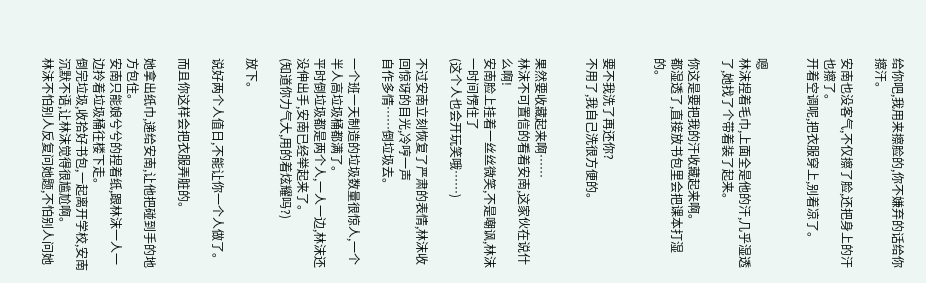给你吧,我用来擦脸的,你不嫌弃的话给你擦汗。

安南也没客气,不仅擦了脸,还把身上的汗也擦了。
开着空调呢,把衣服穿上,别着凉了。


嗯
林沫捏着毛巾,上面全是他的汗,几乎湿透了,她找了个带着装了起来。

你这是要把我的汗收藏起来啊。
都湿透了,直接放书包里会把课本打湿的。


要不我洗了再还你?
不用了,我自己洗很方便的。


果然要收藏起来啊……
林沫不可置信的看着安南,这家伙在说什么啊!
安南脸上挂着一丝丝微笑,不是嘲讽,林沫一时间愣住了
(这个人也会开玩笑哦……)

不过安南立刻恢复了严肃的表情,林沫收回惊讶的目光,冷哼一声
自作多情……倒垃圾去。

一个班一天制造的垃圾数量很惊人,一个半人高垃圾桶都满了。
平时倒垃圾都是两个人,一人一边,林沫还没伸出手,安南已经举起来了。
(知道你力气大,用的着炫耀吗?)

放下。

说好两个人值日,不能让你一个人做了。

而且你这样会把衣服弄脏的。

她拿出纸巾,递给安南,让他把碰到手的地方包住。
安南只能娘兮兮的捏着纸,跟林沫一人一边拎着垃圾桶往楼下走。
倒完垃圾,收拾好书包,一起离开学校,安南沉默不语,让林沫觉得很尴尬啊。
林沫不怕别人反复问她题,不怕别人问她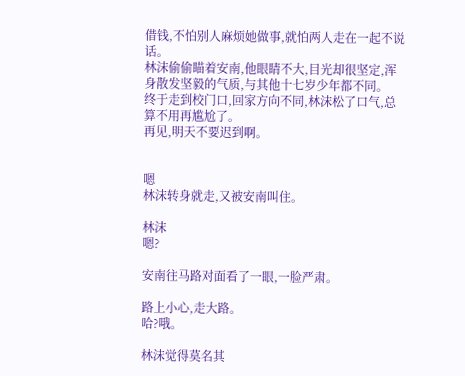借钱,不怕别人麻烦她做事,就怕两人走在一起不说话。
林沫偷偷瞄着安南,他眼睛不大,目光却很坚定,浑身散发坚毅的气质,与其他十七岁少年都不同。
终于走到校门口,回家方向不同,林沫松了口气,总算不用再尴尬了。
再见,明天不要迟到啊。


嗯
林沫转身就走,又被安南叫住。

林沫
嗯?

安南往马路对面看了一眼,一脸严肃。

路上小心,走大路。
哈?哦。

林沫觉得莫名其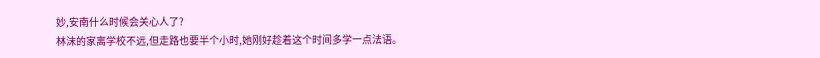妙,安南什么时候会关心人了?
林沫的家离学校不远,但走路也要半个小时,她刚好趁着这个时间多学一点法语。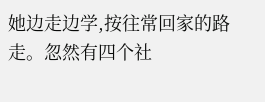她边走边学,按往常回家的路走。忽然有四个社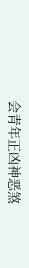会青年正凶神恶煞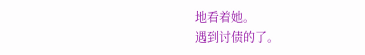地看着她。
遇到讨债的了。